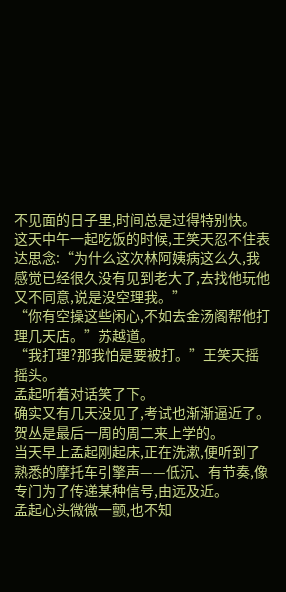不见面的日子里,时间总是过得特别快。
这天中午一起吃饭的时候,王笑天忍不住表达思念:“为什么这次林阿姨病这么久,我感觉已经很久没有见到老大了,去找他玩他又不同意,说是没空理我。”
“你有空操这些闲心,不如去金汤阁帮他打理几天店。”苏越道。
“我打理?那我怕是要被打。”王笑天摇摇头。
孟起听着对话笑了下。
确实又有几天没见了,考试也渐渐逼近了。
贺丛是最后一周的周二来上学的。
当天早上孟起刚起床,正在洗漱,便听到了熟悉的摩托车引擎声——低沉、有节奏,像专门为了传递某种信号,由远及近。
孟起心头微微一颤,也不知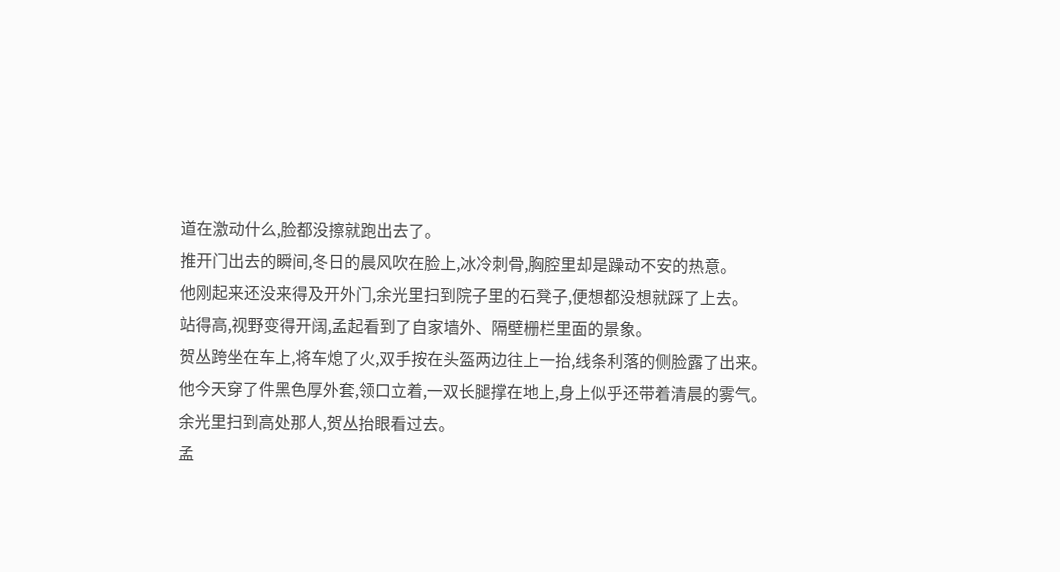道在激动什么,脸都没擦就跑出去了。
推开门出去的瞬间,冬日的晨风吹在脸上,冰冷刺骨,胸腔里却是躁动不安的热意。
他刚起来还没来得及开外门,余光里扫到院子里的石凳子,便想都没想就踩了上去。
站得高,视野变得开阔,孟起看到了自家墙外、隔壁栅栏里面的景象。
贺丛跨坐在车上,将车熄了火,双手按在头盔两边往上一抬,线条利落的侧脸露了出来。
他今天穿了件黑色厚外套,领口立着,一双长腿撑在地上,身上似乎还带着清晨的雾气。
余光里扫到高处那人,贺丛抬眼看过去。
孟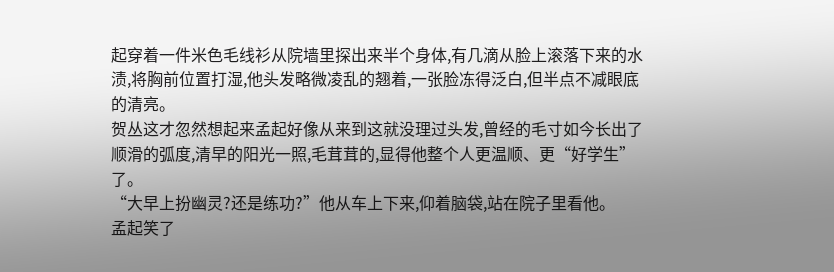起穿着一件米色毛线衫从院墙里探出来半个身体,有几滴从脸上滚落下来的水渍,将胸前位置打湿,他头发略微凌乱的翘着,一张脸冻得泛白,但半点不减眼底的清亮。
贺丛这才忽然想起来孟起好像从来到这就没理过头发,曾经的毛寸如今长出了顺滑的弧度,清早的阳光一照,毛茸茸的,显得他整个人更温顺、更“好学生”了。
“大早上扮幽灵?还是练功?”他从车上下来,仰着脑袋,站在院子里看他。
孟起笑了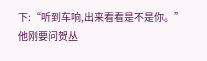下:“听到车响,出来看看是不是你。”
他刚要问贺丛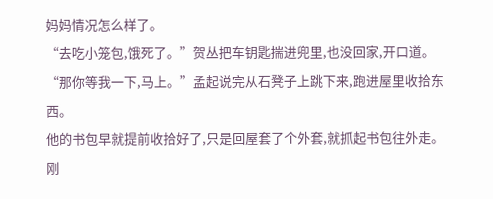妈妈情况怎么样了。
“去吃小笼包,饿死了。”贺丛把车钥匙揣进兜里,也没回家,开口道。
“那你等我一下,马上。”孟起说完从石凳子上跳下来,跑进屋里收拾东西。
他的书包早就提前收拾好了,只是回屋套了个外套,就抓起书包往外走。
刚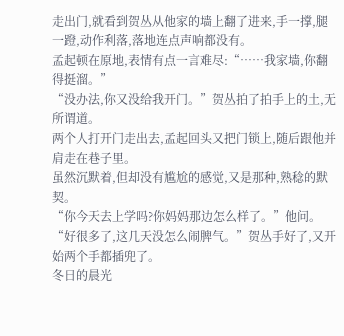走出门,就看到贺丛从他家的墙上翻了进来,手一撑,腿一蹬,动作利落,落地连点声响都没有。
孟起顿在原地,表情有点一言难尽:“……我家墙,你翻得挺溜。”
“没办法,你又没给我开门。”贺丛拍了拍手上的土,无所谓道。
两个人打开门走出去,孟起回头又把门锁上,随后跟他并肩走在巷子里。
虽然沉默着,但却没有尴尬的感觉,又是那种,熟稔的默契。
“你今天去上学吗?你妈妈那边怎么样了。”他问。
“好很多了,这几天没怎么闹脾气。”贺丛手好了,又开始两个手都插兜了。
冬日的晨光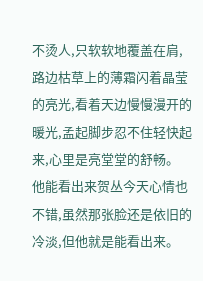不烫人,只软软地覆盖在肩,路边枯草上的薄霜闪着晶莹的亮光,看着天边慢慢漫开的暖光,孟起脚步忍不住轻快起来,心里是亮堂堂的舒畅。
他能看出来贺丛今天心情也不错,虽然那张脸还是依旧的冷淡,但他就是能看出来。